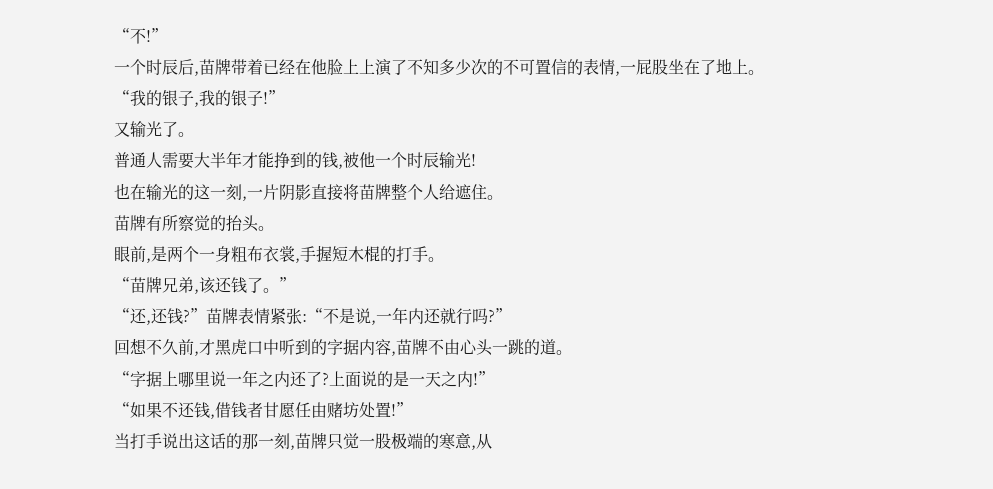“不!”
一个时辰后,苗牌带着已经在他脸上上演了不知多少次的不可置信的表情,一屁股坐在了地上。
“我的银子,我的银子!”
又输光了。
普通人需要大半年才能挣到的钱,被他一个时辰输光!
也在输光的这一刻,一片阴影直接将苗牌整个人给遮住。
苗牌有所察觉的抬头。
眼前,是两个一身粗布衣裳,手握短木棍的打手。
“苗牌兄弟,该还钱了。”
“还,还钱?”苗牌表情紧张:“不是说,一年内还就行吗?”
回想不久前,才黑虎口中听到的字据内容,苗牌不由心头一跳的道。
“字据上哪里说一年之内还了?上面说的是一天之内!”
“如果不还钱,借钱者甘愿任由赌坊处置!”
当打手说出这话的那一刻,苗牌只觉一股极端的寒意,从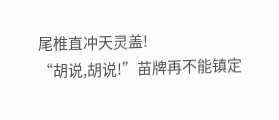尾椎直冲天灵盖!
“胡说,胡说!”苗牌再不能镇定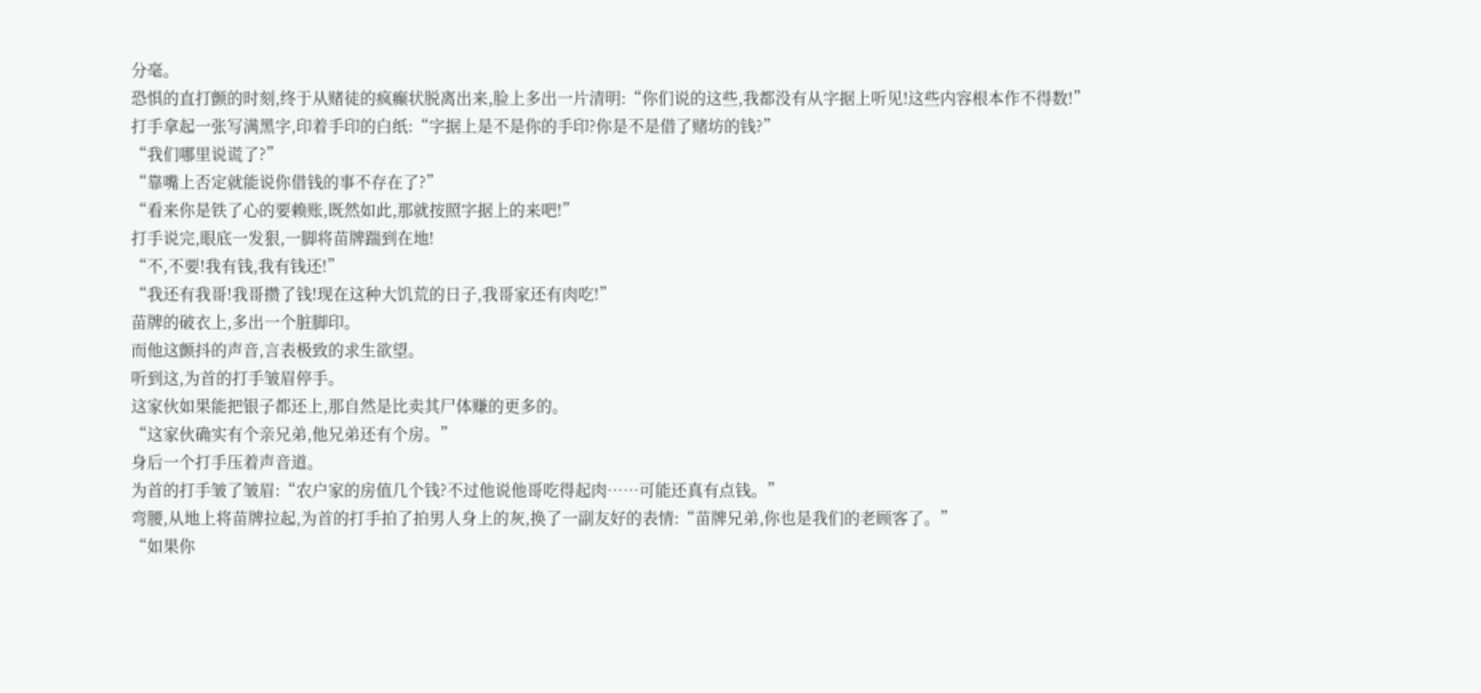分毫。
恐惧的直打颤的时刻,终于从赌徒的疯癫状脱离出来,脸上多出一片清明:“你们说的这些,我都没有从字据上听见!这些内容根本作不得数!”
打手拿起一张写满黑字,印着手印的白纸:“字据上是不是你的手印?你是不是借了赌坊的钱?”
“我们哪里说谎了?”
“靠嘴上否定就能说你借钱的事不存在了?”
“看来你是铁了心的要赖账,既然如此,那就按照字据上的来吧!”
打手说完,眼底一发狠,一脚将苗牌踹到在地!
“不,不要!我有钱,我有钱还!”
“我还有我哥!我哥攒了钱!现在这种大饥荒的日子,我哥家还有肉吃!”
苗牌的破衣上,多出一个脏脚印。
而他这颤抖的声音,言表极致的求生欲望。
听到这,为首的打手皱眉停手。
这家伙如果能把银子都还上,那自然是比卖其尸体赚的更多的。
“这家伙确实有个亲兄弟,他兄弟还有个房。”
身后一个打手压着声音道。
为首的打手皱了皱眉:“农户家的房值几个钱?不过他说他哥吃得起肉……可能还真有点钱。”
弯腰,从地上将苗牌拉起,为首的打手拍了拍男人身上的灰,换了一副友好的表情:“苗牌兄弟,你也是我们的老顾客了。”
“如果你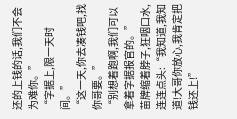还的上钱的话,我们不会为难你。”
“字据上,限一天时间。”
“这一天,你去凑钱吧,找你哥要。”
“别想着跑啊,我们可以拿着字据报官的。”
苗牌缩着脖子,狂咽口水,连连点头:“我知道,我知道!大哥你放心,我肯定把钱还上!”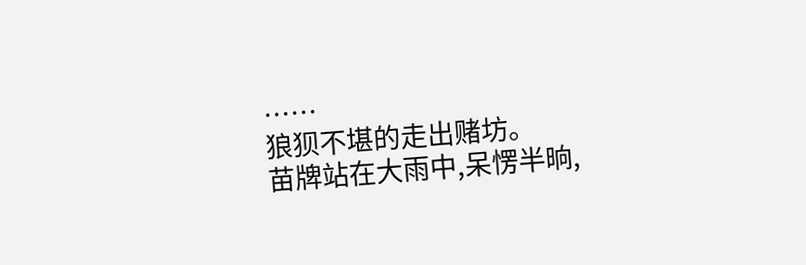……
狼狈不堪的走出赌坊。
苗牌站在大雨中,呆愣半晌,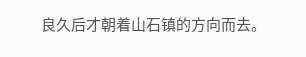良久后才朝着山石镇的方向而去。